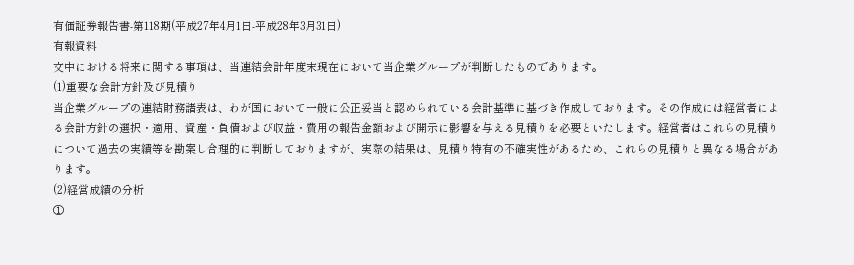有価証券報告書-第118期(平成27年4月1日-平成28年3月31日)
有報資料
文中における将来に関する事項は、当連結会計年度末現在において当企業グループが判断したものであります。
(1)重要な会計方針及び見積り
当企業グループの連結財務諸表は、わが国において一般に公正妥当と認められている会計基準に基づき作成しております。その作成には経営者による会計方針の選択・適用、資産・負債および収益・費用の報告金額および開示に影響を与える見積りを必要といたします。経営者はこれらの見積りについて過去の実績等を勘案し合理的に判断しておりますが、実際の結果は、見積り特有の不確実性があるため、これらの見積りと異なる場合があります。
(2)経営成績の分析
①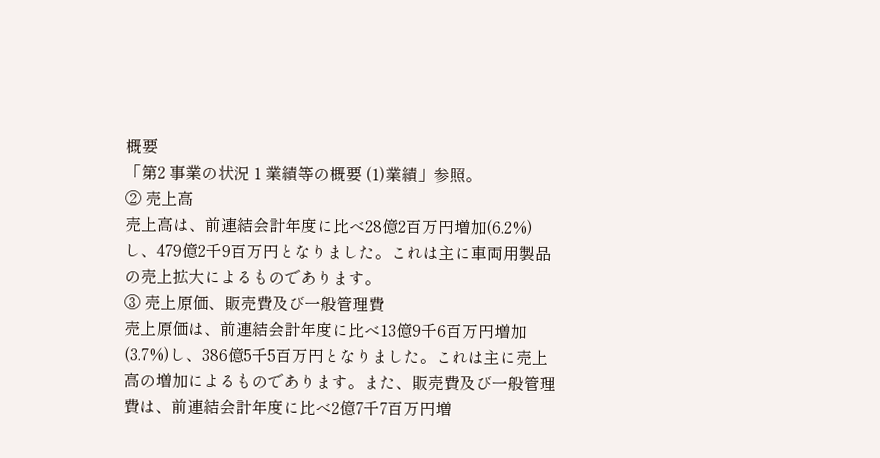概要
「第2 事業の状況 1 業績等の概要 (1)業績」参照。
② 売上高
売上高は、前連結会計年度に比べ28億2百万円増加(6.2%)し、479億2千9百万円となりました。これは主に車両用製品の売上拡大によるものであります。
③ 売上原価、販売費及び一般管理費
売上原価は、前連結会計年度に比べ13億9千6百万円増加(3.7%)し、386億5千5百万円となりました。これは主に売上高の増加によるものであります。また、販売費及び一般管理費は、前連結会計年度に比べ2億7千7百万円増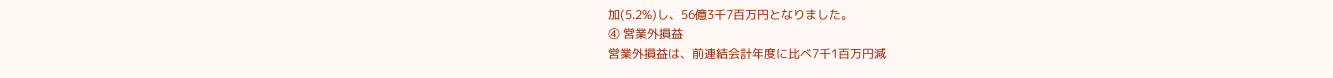加(5.2%)し、56億3千7百万円となりました。
④ 営業外損益
営業外損益は、前連結会計年度に比べ7千1百万円減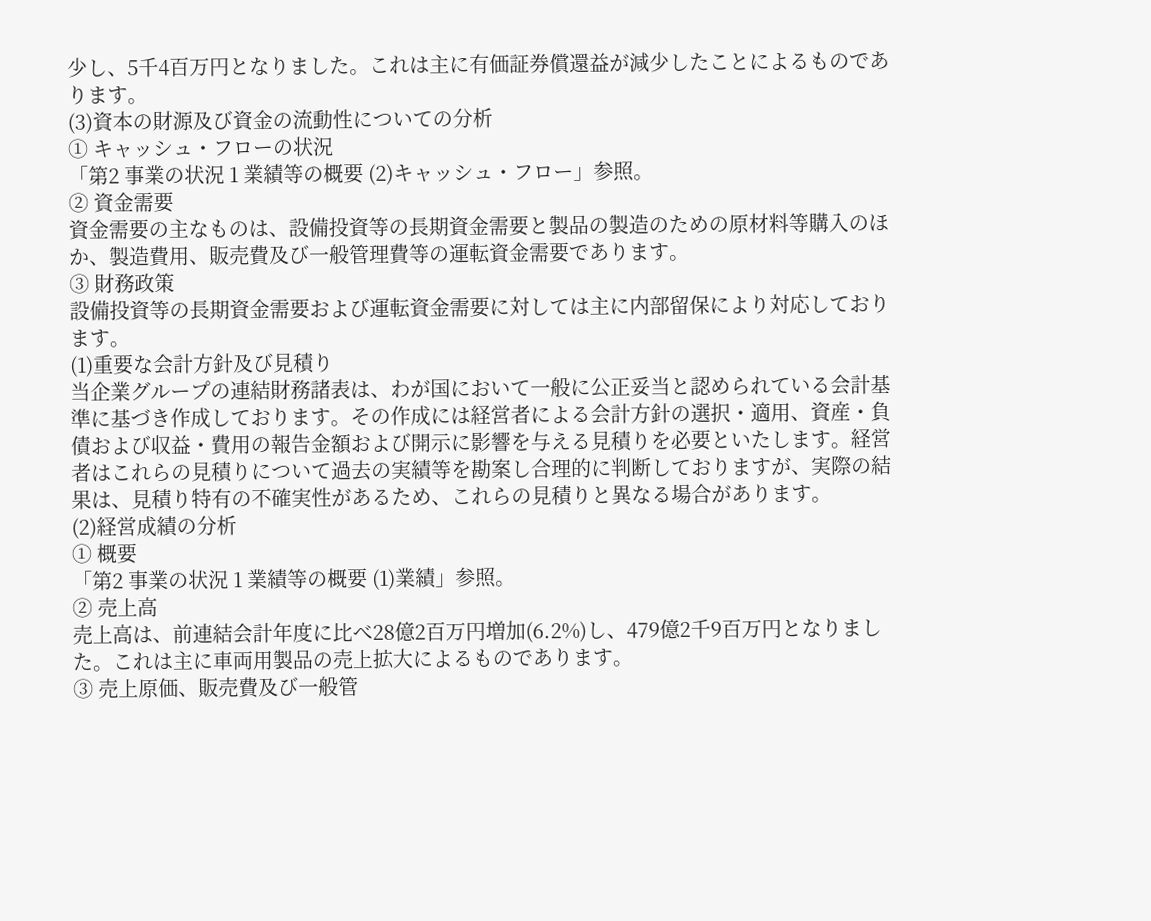少し、5千4百万円となりました。これは主に有価証券償還益が減少したことによるものであります。
(3)資本の財源及び資金の流動性についての分析
① キャッシュ・フローの状況
「第2 事業の状況 1 業績等の概要 (2)キャッシュ・フロー」参照。
② 資金需要
資金需要の主なものは、設備投資等の長期資金需要と製品の製造のための原材料等購入のほか、製造費用、販売費及び一般管理費等の運転資金需要であります。
③ 財務政策
設備投資等の長期資金需要および運転資金需要に対しては主に内部留保により対応しております。
(1)重要な会計方針及び見積り
当企業グループの連結財務諸表は、わが国において一般に公正妥当と認められている会計基準に基づき作成しております。その作成には経営者による会計方針の選択・適用、資産・負債および収益・費用の報告金額および開示に影響を与える見積りを必要といたします。経営者はこれらの見積りについて過去の実績等を勘案し合理的に判断しておりますが、実際の結果は、見積り特有の不確実性があるため、これらの見積りと異なる場合があります。
(2)経営成績の分析
① 概要
「第2 事業の状況 1 業績等の概要 (1)業績」参照。
② 売上高
売上高は、前連結会計年度に比べ28億2百万円増加(6.2%)し、479億2千9百万円となりました。これは主に車両用製品の売上拡大によるものであります。
③ 売上原価、販売費及び一般管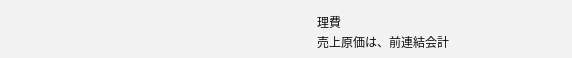理費
売上原価は、前連結会計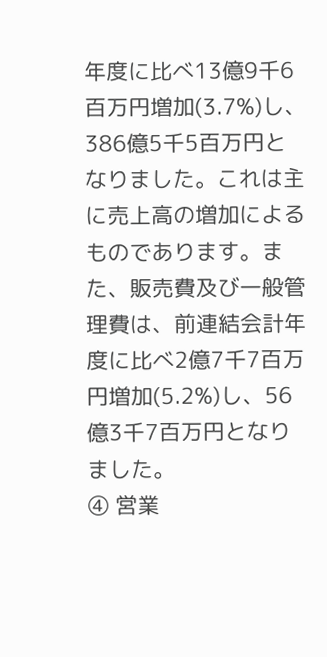年度に比べ13億9千6百万円増加(3.7%)し、386億5千5百万円となりました。これは主に売上高の増加によるものであります。また、販売費及び一般管理費は、前連結会計年度に比べ2億7千7百万円増加(5.2%)し、56億3千7百万円となりました。
④ 営業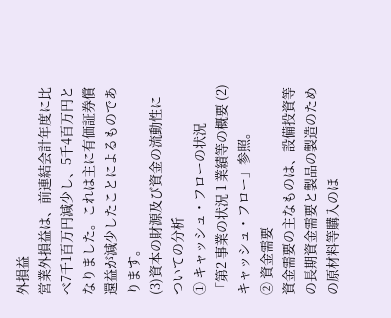外損益
営業外損益は、前連結会計年度に比べ7千1百万円減少し、5千4百万円となりました。これは主に有価証券償還益が減少したことによるものであります。
(3)資本の財源及び資金の流動性についての分析
① キャッシュ・フローの状況
「第2 事業の状況 1 業績等の概要 (2)キャッシュ・フロー」参照。
② 資金需要
資金需要の主なものは、設備投資等の長期資金需要と製品の製造のための原材料等購入のほ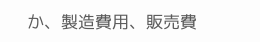か、製造費用、販売費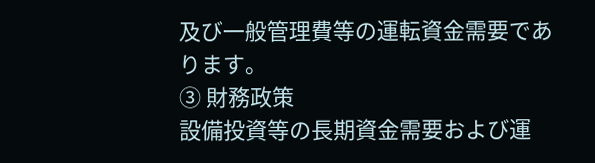及び一般管理費等の運転資金需要であります。
③ 財務政策
設備投資等の長期資金需要および運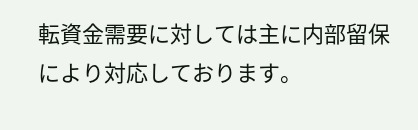転資金需要に対しては主に内部留保により対応しております。